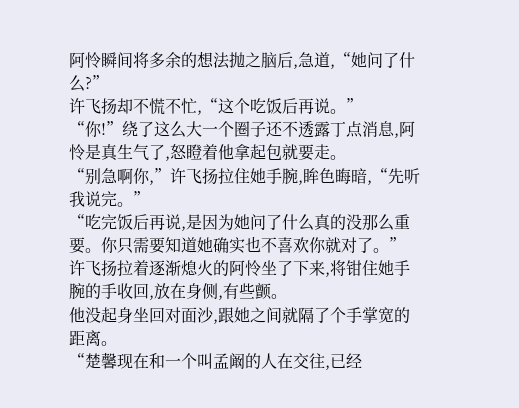阿怜瞬间将多余的想法抛之脑后,急道,“她问了什么?”
许飞扬却不慌不忙,“这个吃饭后再说。”
“你!”绕了这么大一个圈子还不透露丁点消息,阿怜是真生气了,怒瞪着他拿起包就要走。
“别急啊你,”许飞扬拉住她手腕,眸色晦暗,“先听我说完。”
“吃完饭后再说,是因为她问了什么真的没那么重要。你只需要知道她确实也不喜欢你就对了。”
许飞扬拉着逐渐熄火的阿怜坐了下来,将钳住她手腕的手收回,放在身侧,有些颤。
他没起身坐回对面沙,跟她之间就隔了个手掌宽的距离。
“楚馨现在和一个叫孟阚的人在交往,已经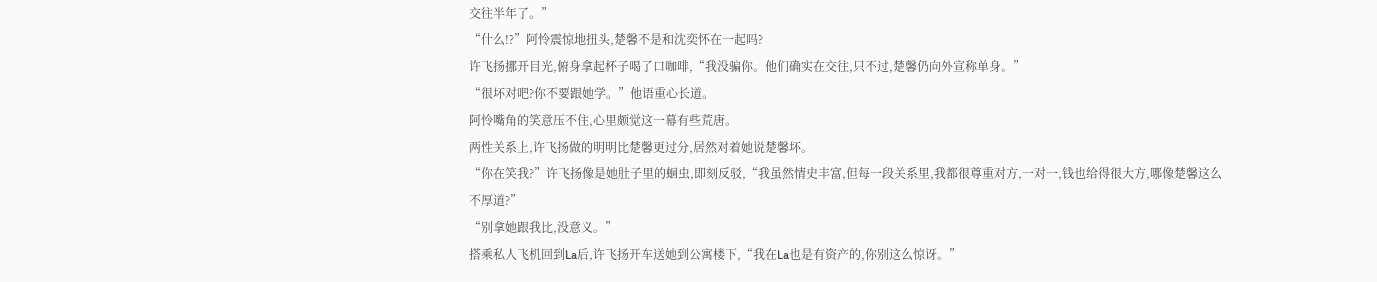交往半年了。”
“什么!?”阿怜震惊地扭头,楚馨不是和沈奕怀在一起吗?
许飞扬挪开目光,俯身拿起杯子喝了口咖啡,“我没骗你。他们确实在交往,只不过,楚馨仍向外宣称单身。”
“很坏对吧?你不要跟她学。”他语重心长道。
阿怜嘴角的笑意压不住,心里颇觉这一幕有些荒唐。
两性关系上,许飞扬做的明明比楚馨更过分,居然对着她说楚馨坏。
“你在笑我?”许飞扬像是她肚子里的蛔虫,即刻反驳,“我虽然情史丰富,但每一段关系里,我都很尊重对方,一对一,钱也给得很大方,哪像楚馨这么不厚道?”
“别拿她跟我比,没意义。”
搭乘私人飞机回到La后,许飞扬开车送她到公寓楼下,“我在La也是有资产的,你别这么惊讶。”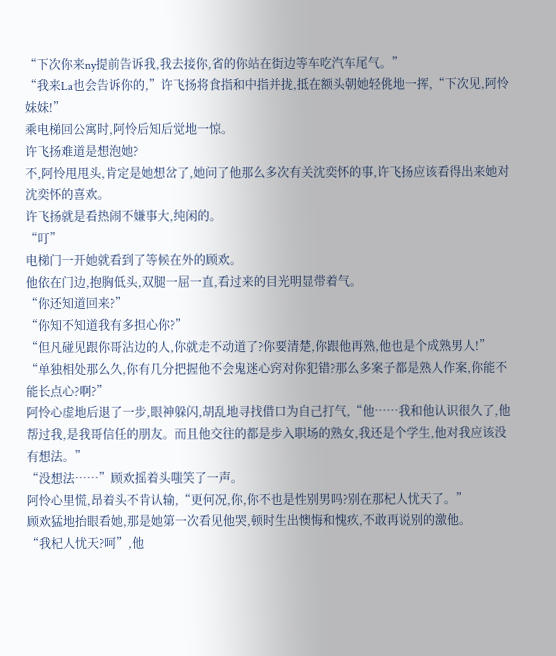“下次你来ny提前告诉我,我去接你,省的你站在街边等车吃汽车尾气。”
“我来La也会告诉你的,”许飞扬将食指和中指并拢,抵在额头朝她轻佻地一挥,“下次见,阿怜妹妹!”
乘电梯回公寓时,阿怜后知后觉地一惊。
许飞扬难道是想泡她?
不,阿怜甩甩头,肯定是她想岔了,她问了他那么多次有关沈奕怀的事,许飞扬应该看得出来她对沈奕怀的喜欢。
许飞扬就是看热闹不嫌事大,纯闲的。
“叮”
电梯门一开她就看到了等候在外的顾欢。
他依在门边,抱胸低头,双腿一屈一直,看过来的目光明显带着气。
“你还知道回来?”
“你知不知道我有多担心你?”
“但凡碰见跟你哥沾边的人,你就走不动道了?你要清楚,你跟他再熟,他也是个成熟男人!”
“单独相处那么久,你有几分把握他不会鬼迷心窍对你犯错?那么多案子都是熟人作案,你能不能长点心?啊?”
阿怜心虚地后退了一步,眼神躲闪,胡乱地寻找借口为自己打气,“他……我和他认识很久了,他帮过我,是我哥信任的朋友。而且他交往的都是步入职场的熟女,我还是个学生,他对我应该没有想法。”
“没想法……”顾欢摇着头嗤笑了一声。
阿怜心里慌,昂着头不肯认输,“更何况,你,你不也是性别男吗?别在那杞人忧天了。”
顾欢猛地抬眼看她,那是她第一次看见他哭,顿时生出懊悔和愧疚,不敢再说别的激他。
“我杞人忧天?呵”,他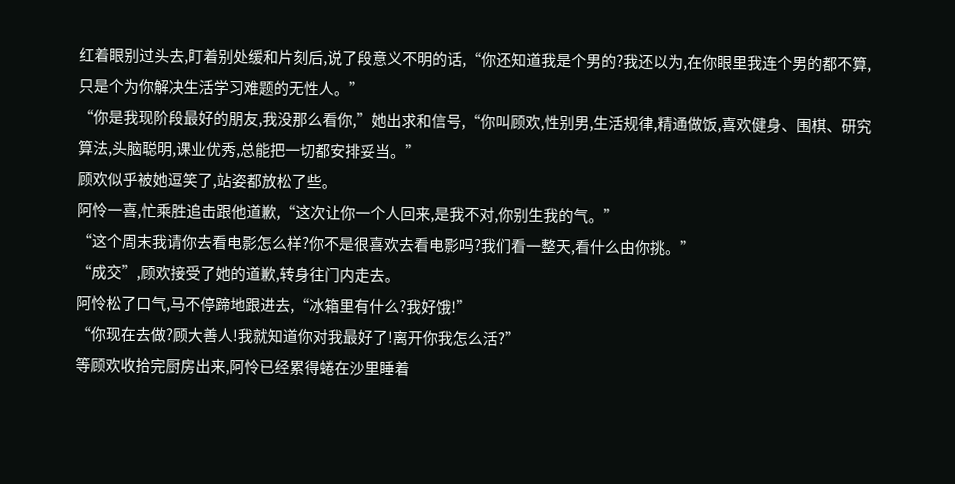红着眼别过头去,盯着别处缓和片刻后,说了段意义不明的话,“你还知道我是个男的?我还以为,在你眼里我连个男的都不算,只是个为你解决生活学习难题的无性人。”
“你是我现阶段最好的朋友,我没那么看你,”她出求和信号,“你叫顾欢,性别男,生活规律,精通做饭,喜欢健身、围棋、研究算法,头脑聪明,课业优秀,总能把一切都安排妥当。”
顾欢似乎被她逗笑了,站姿都放松了些。
阿怜一喜,忙乘胜追击跟他道歉,“这次让你一个人回来,是我不对,你别生我的气。”
“这个周末我请你去看电影怎么样?你不是很喜欢去看电影吗?我们看一整天,看什么由你挑。”
“成交”,顾欢接受了她的道歉,转身往门内走去。
阿怜松了口气,马不停蹄地跟进去,“冰箱里有什么?我好饿!”
“你现在去做?顾大善人!我就知道你对我最好了!离开你我怎么活?”
等顾欢收拾完厨房出来,阿怜已经累得蜷在沙里睡着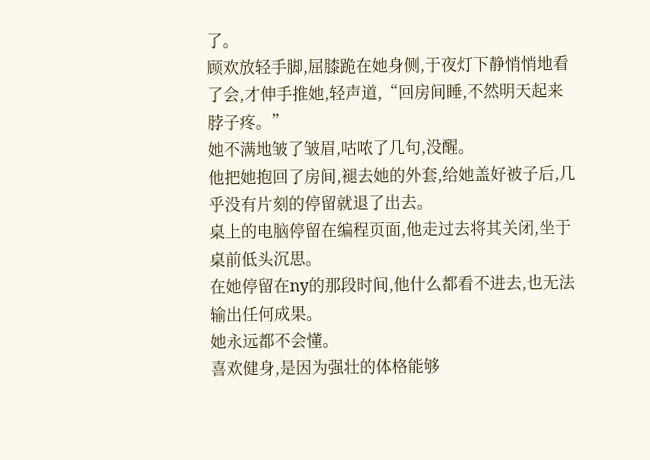了。
顾欢放轻手脚,屈膝跪在她身侧,于夜灯下静悄悄地看了会,才伸手推她,轻声道,“回房间睡,不然明天起来脖子疼。”
她不满地皱了皱眉,咕哝了几句,没醒。
他把她抱回了房间,褪去她的外套,给她盖好被子后,几乎没有片刻的停留就退了出去。
桌上的电脑停留在编程页面,他走过去将其关闭,坐于桌前低头沉思。
在她停留在ny的那段时间,他什么都看不进去,也无法输出任何成果。
她永远都不会懂。
喜欢健身,是因为强壮的体格能够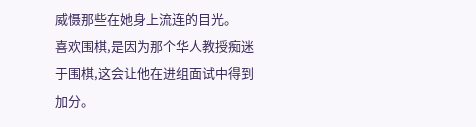威慑那些在她身上流连的目光。
喜欢围棋,是因为那个华人教授痴迷于围棋,这会让他在进组面试中得到加分。